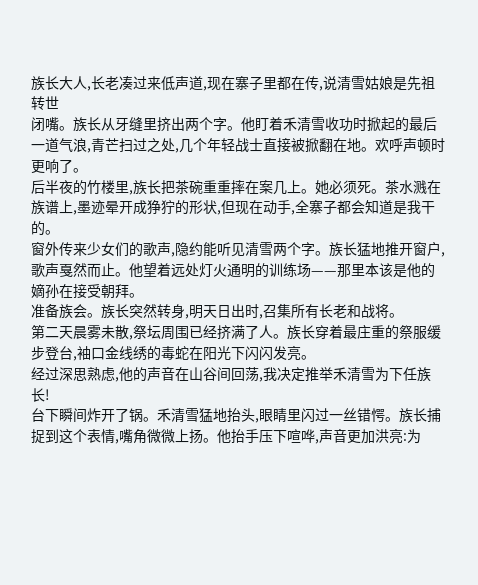族长大人,长老凑过来低声道,现在寨子里都在传,说清雪姑娘是先祖转世
闭嘴。族长从牙缝里挤出两个字。他盯着禾清雪收功时掀起的最后一道气浪,青芒扫过之处,几个年轻战士直接被掀翻在地。欢呼声顿时更响了。
后半夜的竹楼里,族长把茶碗重重摔在案几上。她必须死。茶水溅在族谱上,墨迹晕开成狰狞的形状,但现在动手,全寨子都会知道是我干的。
窗外传来少女们的歌声,隐约能听见清雪两个字。族长猛地推开窗户,歌声戛然而止。他望着远处灯火通明的训练场——那里本该是他的嫡孙在接受朝拜。
准备族会。族长突然转身,明天日出时,召集所有长老和战将。
第二天晨雾未散,祭坛周围已经挤满了人。族长穿着最庄重的祭服缓步登台,袖口金线绣的毒蛇在阳光下闪闪发亮。
经过深思熟虑,他的声音在山谷间回荡,我决定推举禾清雪为下任族长!
台下瞬间炸开了锅。禾清雪猛地抬头,眼睛里闪过一丝错愕。族长捕捉到这个表情,嘴角微微上扬。他抬手压下喧哗,声音更加洪亮:为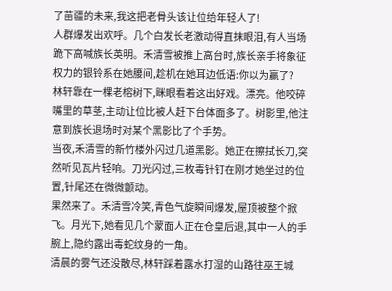了苗疆的未来,我这把老骨头该让位给年轻人了!
人群爆发出欢呼。几个白发长老激动得直抹眼泪,有人当场跪下高喊族长英明。禾清雪被推上高台时,族长亲手将象征权力的银铃系在她腰间,趁机在她耳边低语:你以为赢了?
林轩靠在一棵老榕树下,眯眼看着这出好戏。漂亮。他咬碎嘴里的草茎,主动让位比被人赶下台体面多了。树影里,他注意到族长退场时对某个黑影比了个手势。
当夜,禾清雪的新竹楼外闪过几道黑影。她正在擦拭长刀,突然听见瓦片轻响。刀光闪过,三枚毒针钉在刚才她坐过的位置,针尾还在微微颤动。
果然来了。禾清雪冷笑,青色气旋瞬间爆发,屋顶被整个掀飞。月光下,她看见几个蒙面人正在仓皇后退,其中一人的手腕上,隐约露出毒蛇纹身的一角。
清晨的雾气还没散尽,林轩踩着露水打湿的山路往巫王城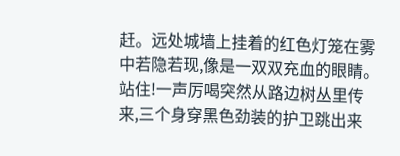赶。远处城墙上挂着的红色灯笼在雾中若隐若现,像是一双双充血的眼睛。
站住!一声厉喝突然从路边树丛里传来,三个身穿黑色劲装的护卫跳出来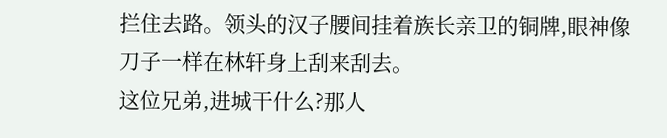拦住去路。领头的汉子腰间挂着族长亲卫的铜牌,眼神像刀子一样在林轩身上刮来刮去。
这位兄弟,进城干什么?那人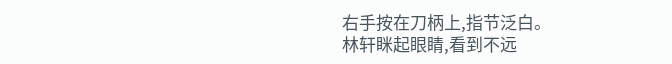右手按在刀柄上,指节泛白。
林轩眯起眼睛,看到不远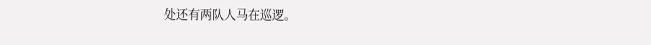处还有两队人马在巡逻。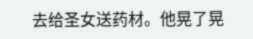去给圣女送药材。他晃了晃